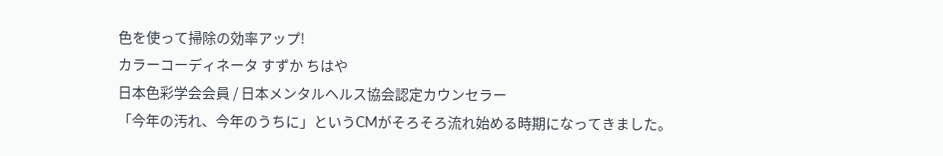色を使って掃除の効率アップ!
カラーコーディネータ すずか ちはや
日本色彩学会会員 / 日本メンタルヘルス協会認定カウンセラー
「今年の汚れ、今年のうちに」というCMがそろそろ流れ始める時期になってきました。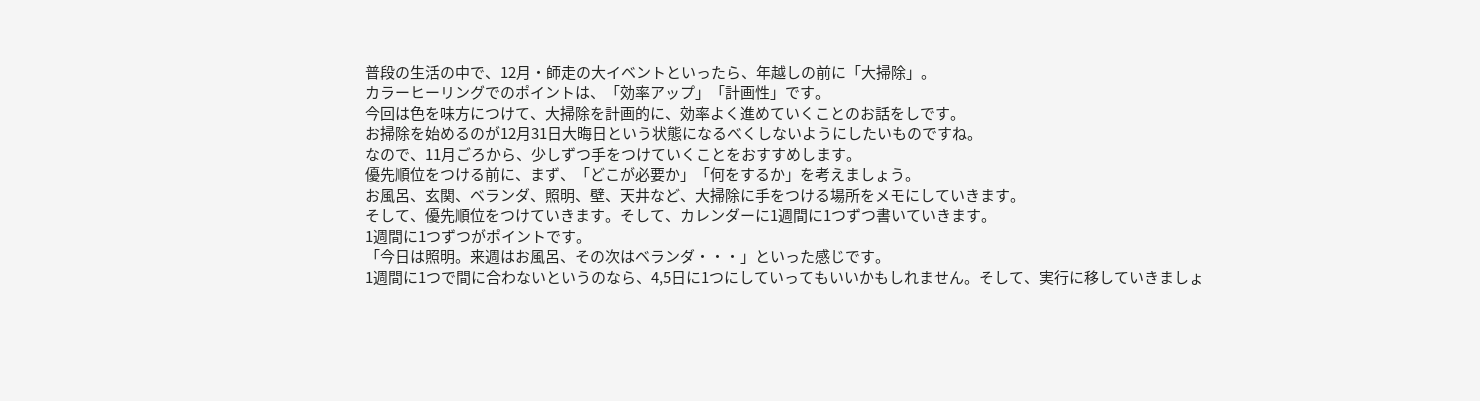普段の生活の中で、12月・師走の大イベントといったら、年越しの前に「大掃除」。
カラーヒーリングでのポイントは、「効率アップ」「計画性」です。
今回は色を味方につけて、大掃除を計画的に、効率よく進めていくことのお話をしです。
お掃除を始めるのが12月31日大晦日という状態になるべくしないようにしたいものですね。
なので、11月ごろから、少しずつ手をつけていくことをおすすめします。
優先順位をつける前に、まず、「どこが必要か」「何をするか」を考えましょう。
お風呂、玄関、ベランダ、照明、壁、天井など、大掃除に手をつける場所をメモにしていきます。
そして、優先順位をつけていきます。そして、カレンダーに1週間に1つずつ書いていきます。
1週間に1つずつがポイントです。
「今日は照明。来週はお風呂、その次はベランダ・・・」といった感じです。
1週間に1つで間に合わないというのなら、4,5日に1つにしていってもいいかもしれません。そして、実行に移していきましょ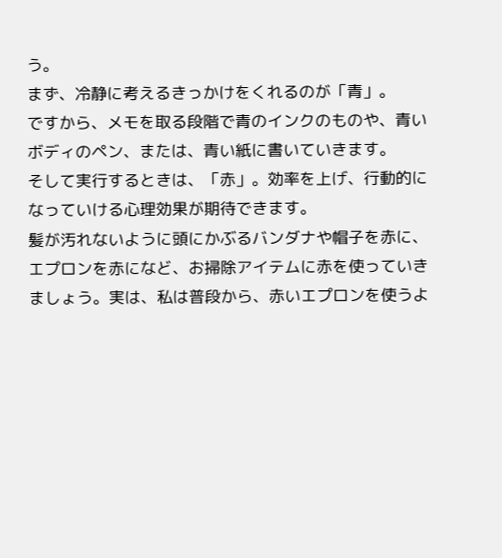う。
まず、冷静に考えるきっかけをくれるのが「青」。
ですから、メモを取る段階で青のインクのものや、青いボディのペン、または、青い紙に書いていきます。
そして実行するときは、「赤」。効率を上げ、行動的になっていける心理効果が期待できます。
髪が汚れないように頭にかぶるバンダナや帽子を赤に、エプロンを赤になど、お掃除アイテムに赤を使っていきましょう。実は、私は普段から、赤いエプロンを使うよ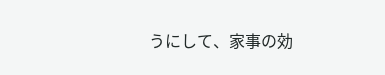うにして、家事の効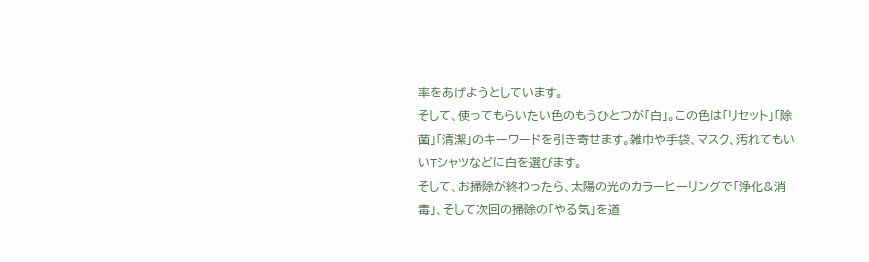率をあげようとしています。
そして、使ってもらいたい色のもうひとつが「白」。この色は「リセット」「除菌」「清潔」のキーワードを引き寄せます。雑巾や手袋、マスク、汚れてもいいTシャツなどに白を選びます。
そして、お掃除が終わったら、太陽の光のカラーヒーリングで「浄化&消毒」、そして次回の掃除の「やる気」を道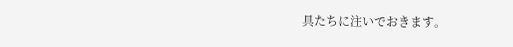具たちに注いでおきます。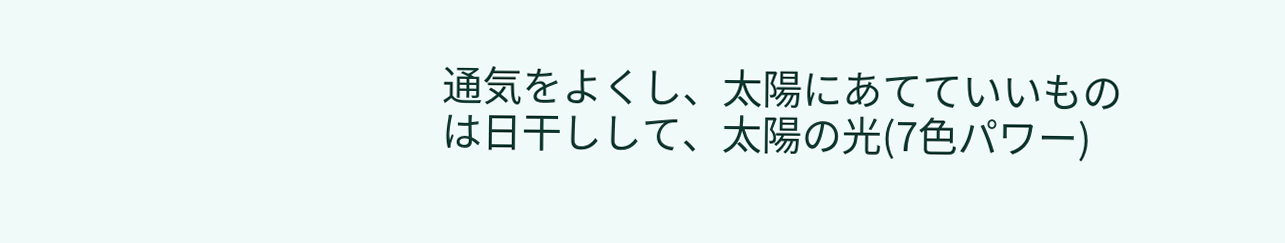通気をよくし、太陽にあてていいものは日干しして、太陽の光(7色パワー)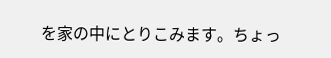を家の中にとりこみます。ちょっ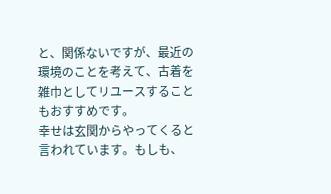と、関係ないですが、最近の環境のことを考えて、古着を雑巾としてリユースすることもおすすめです。
幸せは玄関からやってくると言われています。もしも、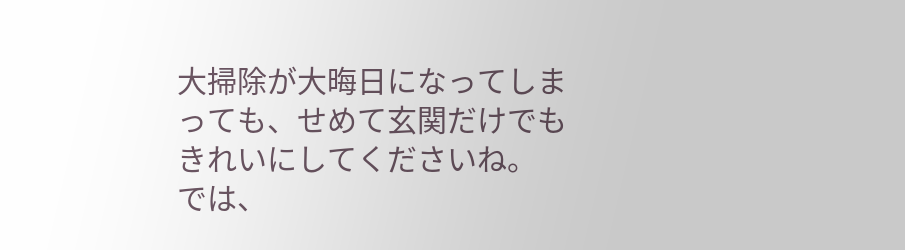大掃除が大晦日になってしまっても、せめて玄関だけでもきれいにしてくださいね。
では、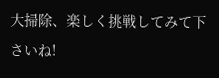大掃除、楽しく挑戦してみて下さいね!